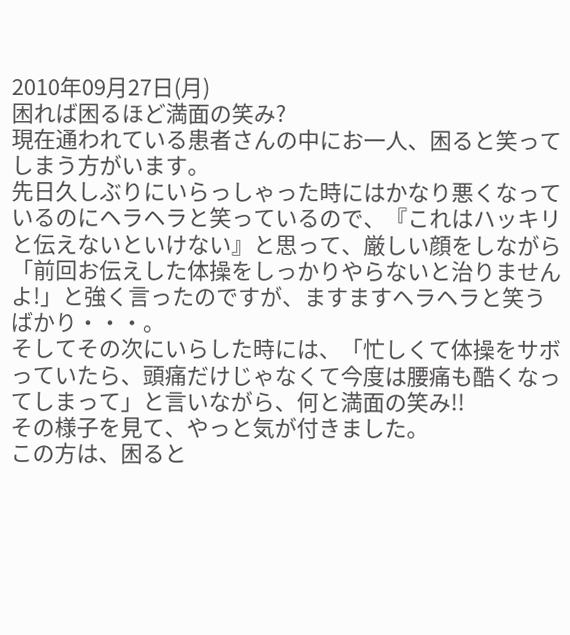2010年09月27日(月)
困れば困るほど満面の笑み?
現在通われている患者さんの中にお一人、困ると笑ってしまう方がいます。
先日久しぶりにいらっしゃった時にはかなり悪くなっているのにヘラヘラと笑っているので、『これはハッキリと伝えないといけない』と思って、厳しい顔をしながら「前回お伝えした体操をしっかりやらないと治りませんよ!」と強く言ったのですが、ますますヘラヘラと笑うばかり・・・。
そしてその次にいらした時には、「忙しくて体操をサボっていたら、頭痛だけじゃなくて今度は腰痛も酷くなってしまって」と言いながら、何と満面の笑み!!
その様子を見て、やっと気が付きました。
この方は、困ると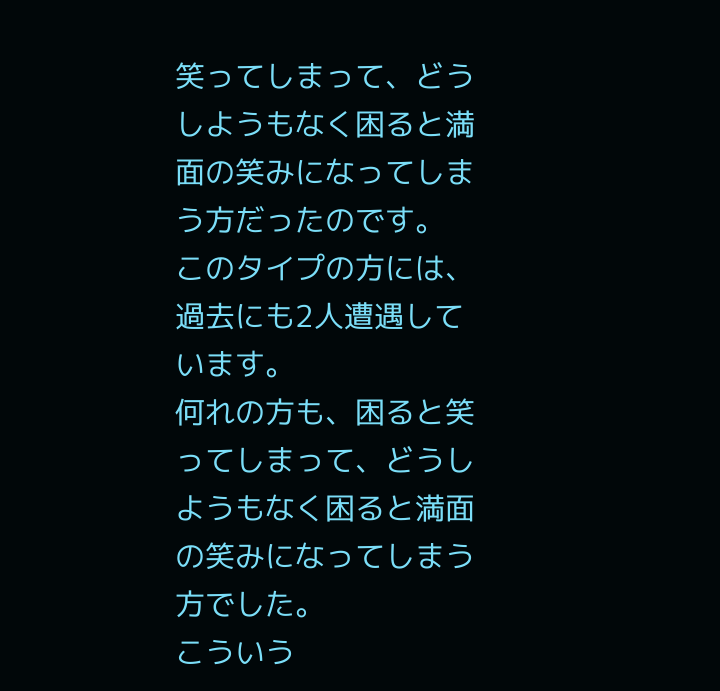笑ってしまって、どうしようもなく困ると満面の笑みになってしまう方だったのです。
このタイプの方には、過去にも2人遭遇しています。
何れの方も、困ると笑ってしまって、どうしようもなく困ると満面の笑みになってしまう方でした。
こういう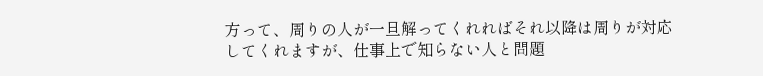方って、周りの人が一旦解ってくれればそれ以降は周りが対応してくれますが、仕事上で知らない人と問題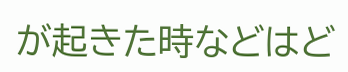が起きた時などはど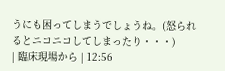うにも困ってしまうでしょうね。(怒られるとニコニコしてしまったり・・・)
| 臨床現場から | 12:56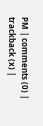PM | comments (0) | trackback (x) |